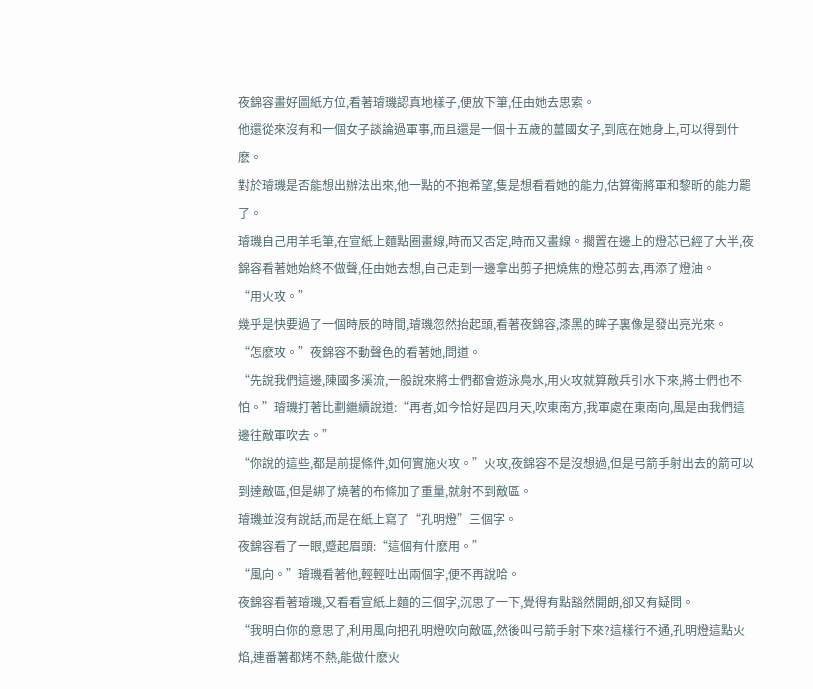夜錦容畫好圖紙方位,看著璿璣認真地樣子,便放下筆,任由她去思索。
他還從來沒有和一個女子談論過軍事,而且還是一個十五歲的薑國女子,到底在她身上,可以得到什麽。
對於璿璣是否能想出辦法出來,他一點的不抱希望,隻是想看看她的能力,估算衛將軍和黎昕的能力罷了。
璿璣自己用羊毛筆,在宣紙上麵點圈畫線,時而又否定,時而又畫線。擱置在邊上的燈芯已經了大半,夜錦容看著她始終不做聲,任由她去想,自己走到一邊拿出剪子把燒焦的燈芯剪去,再添了燈油。
“用火攻。”
幾乎是快要過了一個時辰的時間,璿璣忽然抬起頭,看著夜錦容,漆黑的眸子裏像是發出亮光來。
“怎麽攻。”夜錦容不動聲色的看著她,問道。
“先說我們這邊,陳國多溪流,一般說來將士們都會遊泳鳧水,用火攻就算敵兵引水下來,將士們也不怕。”璿璣打著比劃繼續說道:“再者,如今恰好是四月天,吹東南方,我軍處在東南向,風是由我們這邊往敵軍吹去。”
“你說的這些,都是前提條件,如何實施火攻。”火攻,夜錦容不是沒想過,但是弓箭手射出去的箭可以到達敵區,但是綁了燒著的布條加了重量,就射不到敵區。
璿璣並沒有說話,而是在紙上寫了“孔明燈”三個字。
夜錦容看了一眼,蹙起眉頭:“這個有什麽用。”
“風向。”璿璣看著他,輕輕吐出兩個字,便不再說哈。
夜錦容看著璿璣,又看看宣紙上麵的三個字,沉思了一下,覺得有點豁然開朗,卻又有疑問。
“我明白你的意思了,利用風向把孔明燈吹向敵區,然後叫弓箭手射下來?這樣行不通,孔明燈這點火焰,連番薯都烤不熱,能做什麽火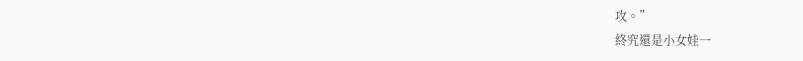攻。”
終究還是小女娃一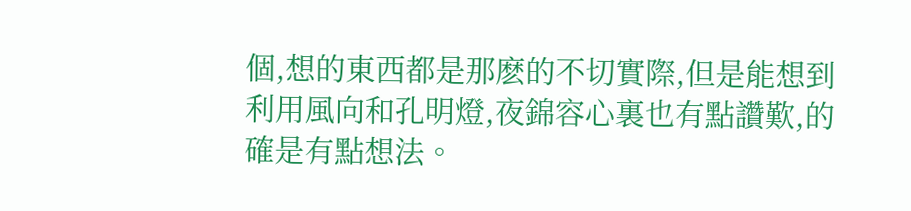個,想的東西都是那麽的不切實際,但是能想到利用風向和孔明燈,夜錦容心裏也有點讚歎,的確是有點想法。